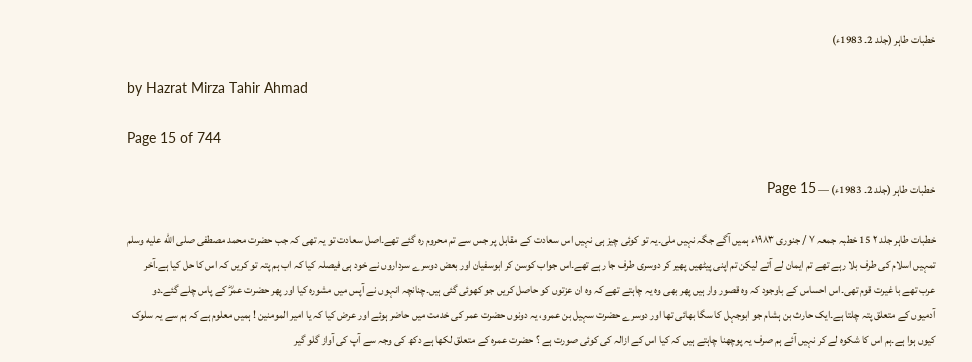خطبات طاہر (جلد 2۔ 1983ء)

by Hazrat Mirza Tahir Ahmad

Page 15 of 744

خطبات طاہر (جلد 2۔ 1983ء) — Page 15

خطبات طاہر جلد ۲ 15 خطبہ جمعہ ۷ / جنوری ۱۹۸۳ء ہمیں آگے جگہ نہیں ملی۔یہ تو کوئی چیز ہی نہیں اس سعادت کے مقابل پر جس سے تم محروم رہ گئے تھے۔اصل سعادت تو یہ تھی کہ جب حضرت محمد مصطفی صلى الله عليه وسلم تمہیں اسلام کی طرف بلا رہے تھے تم ایمان لے آتے لیکن تم اپنی پیٹھیں پھیر کر دوسری طرف جا رہے تھے۔اس جواب کوسن کر ابوسفیان اور بعض دوسرے سرداروں نے خود ہی فیصلہ کیا کہ اب ہم پتہ تو کریں کہ اس کا حل کیا ہے۔آخر عرب تھے با غیرت قوم تھی۔اس احساس کے باوجود کہ وہ قصور وار ہیں پھر بھی وہ یہ چاہتے تھے کہ وہ ان عزتوں کو حاصل کریں جو کھوئی گئی ہیں۔چنانچہ انہوں نے آپس میں مشورہ کیا اور پھر حضرت عمرؓ کے پاس چلے گئے۔دو آدمیوں کے متعلق پتہ چلتا ہے۔ایک حارث بن ہشام جو ابوجہل کا سگا بھائی تھا اور دوسرے حضرت سہیل بن عمرو، یہ دونوں حضرت عمر کی خدمت میں حاضر ہوئے اور عرض کیا کہ یا امیر المومنین ! ہمیں معلوم ہے کہ ہم سے یہ سلوک کیوں ہوا ہے۔ہم اس کا شکوہ لے کر نہیں آئے ہم صرف یہ پوچھنا چاہتے ہیں کہ کیا اس کے ازالہ کی کوئی صورت ہے ؟ حضرت عمرہ کے متعلق لکھا ہے دکھ کی وجہ سے آپ کی آواز گلو گیر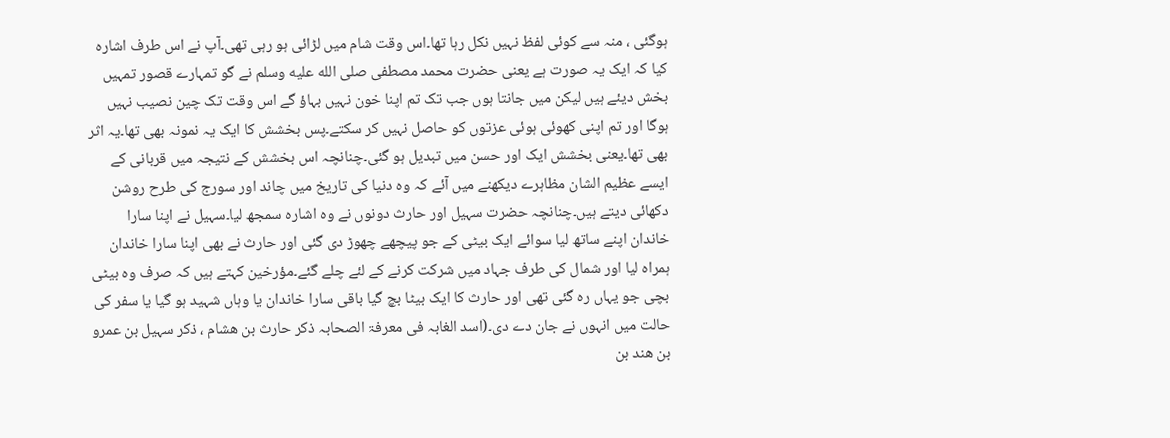ہوگئی ، منہ سے کوئی لفظ نہیں نکل رہا تھا۔اس وقت شام میں لڑائی ہو رہی تھی۔آپ نے اس طرف اشارہ کیا کہ ایک یہ صورت ہے یعنی حضرت محمد مصطفی صلى الله عليه وسلم نے گو تمہارے قصور تمہیں بخش دیئے ہیں لیکن میں جانتا ہوں جب تک تم اپنا خون نہیں بہاؤ گے اس وقت تک چین نصیب نہیں ہوگا اور تم اپنی کھوئی ہوئی عزتوں کو حاصل نہیں کر سکتے۔پس بخشش کا ایک یہ نمونہ بھی تھا۔یہ اثر بھی تھا۔یعنی بخشش ایک اور حسن میں تبدیل ہو گئی۔چنانچہ اس بخشش کے نتیجہ میں قربانی کے ایسے عظیم الشان مظاہرے دیکھنے میں آئے کہ وہ دنیا کی تاریخ میں چاند اور سورج کی طرح روشن دکھائی دیتے ہیں۔چنانچہ حضرت سہیل اور حارث دونوں نے وہ اشارہ سمجھ لیا۔سہیل نے اپنا سارا خاندان اپنے ساتھ لیا سوائے ایک بیٹی کے جو پیچھے چھوڑ دی گئی اور حارث نے بھی اپنا سارا خاندان ہمراہ لیا اور شمال کی طرف جہاد میں شرکت کرنے کے لئے چلے گئے۔مؤرخین کہتے ہیں کہ صرف وہ بیٹی بچی جو یہاں رہ گئی تھی اور حارث کا ایک بیٹا بچ گیا باقی سارا خاندان یا وہاں شہید ہو گیا یا سفر کی حالت میں انہوں نے جان دے دی۔(اسد الغابہ فی معرفۃ الصحابہ ذکر حارث بن هشام ، ذکر سہیل بن عمرو بن هند بن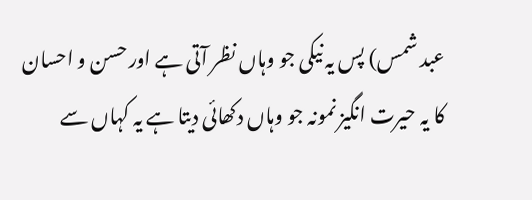عبد شمس) پس یہ نیکی جو وہاں نظر آتی ہے اور حسن و احسان کا یہ حیرت انگیز نمونہ جو وہاں دکھائی دیتا ہے یہ کہاں سے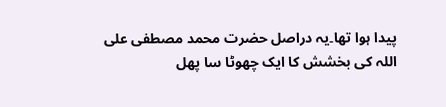پیدا ہوا تھا۔یہ دراصل حضرت محمد مصطفی علی اللہ کی بخشش کا ایک چھوٹا سا پھل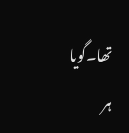تھا۔گویا ہر